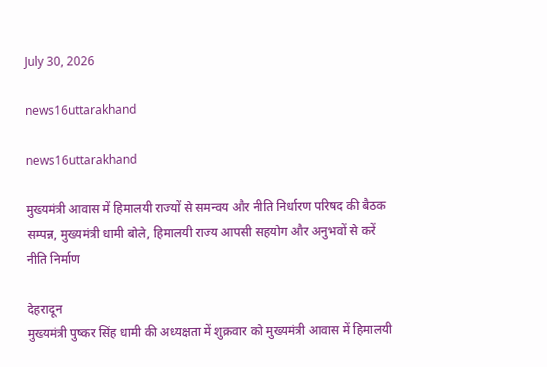July 30, 2026

news16uttarakhand

news16uttarakhand

मुख्यमंत्री आवास में हिमालयी राज्यों से समन्वय और नीति निर्धारण परिषद की बैठक सम्पन्न, मुख्यमंत्री धामी बोले, हिमालयी राज्य आपसी सहयोग और अनुभवों से करें नीति निर्माण

देहरादून
मुख्यमंत्री पुष्कर सिंह धामी की अध्यक्षता में शुक्रवार को मुख्यमंत्री आवास में हिमालयी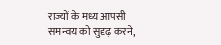राज्यों के मध्य आपसी समन्वय को सुदृढ़ करने,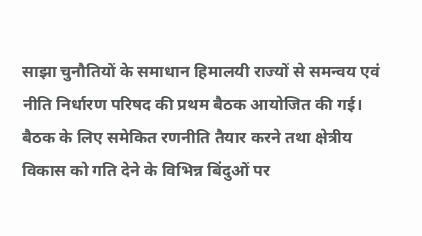साझा चुनौतियों के समाधान हिमालयी राज्यों से समन्वय एवं नीति निर्धारण परिषद की प्रथम बैठक आयोजित की गई। बैठक के लिए समेकित रणनीति तैयार करने तथा क्षेत्रीय विकास को गति देने के विभिन्न बिंदुओं पर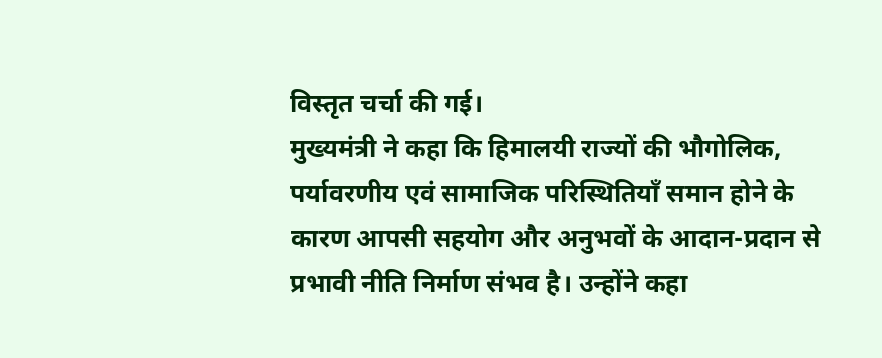विस्तृत चर्चा की गई।
मुख्यमंत्री ने कहा कि हिमालयी राज्यों की भौगोलिक, पर्यावरणीय एवं सामाजिक परिस्थितियाँ समान होने के कारण आपसी सहयोग और अनुभवों के आदान-प्रदान से प्रभावी नीति निर्माण संभव है। उन्होंने कहा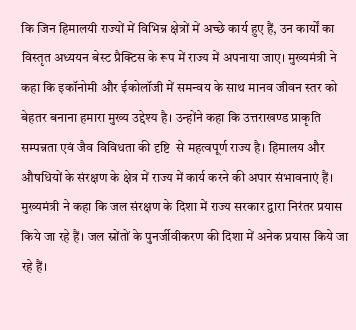कि जिन हिमालयी राज्यों में विभिन्न क्षेत्रों में अच्छे कार्य हुए हैं, उन कार्यों का विस्तृत अध्ययन बेस्ट प्रैक्टिस के रूप में राज्य में अपनाया जाए। मुख्यमंत्री ने कहा कि इकॉनोमी और ईकोलॉजी में समन्वय के साथ मानव जीवन स्तर को बेहतर बनाना हमारा मुख्य उद्देश्य है। उन्होंने कहा कि उत्तराखण्ड प्राकृति सम्पन्नता एवं जैव विविधता की दृष्टि  से महत्वपूर्ण राज्य है। हिमालय और औषधियों के संरक्षण के क्षेत्र में राज्य में कार्य करने की अपार संभावनाएं हैं।
मुख्यमंत्री ने कहा कि जल संरक्षण के दिशा में राज्य सरकार द्वारा निरंतर प्रयास किये जा रहे हैं। जल स्रोंतों के पुनर्जीवीकरण की दिशा में अनेक प्रयास किये जा रहे हैं।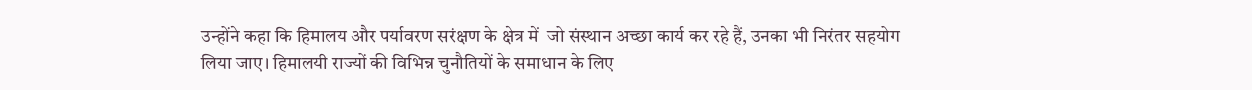उन्होंने कहा कि हिमालय और पर्यावरण सरंक्षण के क्षेत्र में  जो संस्थान अच्छा कार्य कर रहे हैं, उनका भी निरंतर सहयोग लिया जाए। हिमालयी राज्यों की विभिन्न चुनौतियों के समाधान के लिए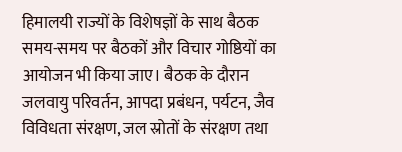हिमालयी राज्यों के विशेषज्ञों के साथ बैठक समय-समय पर बैठकों और विचार गोष्ठियों का आयोजन भी किया जाए। बैठक के दौरान जलवायु परिवर्तन, आपदा प्रबंधन, पर्यटन, जैव विविधता संरक्षण, जल स्रोतों के संरक्षण तथा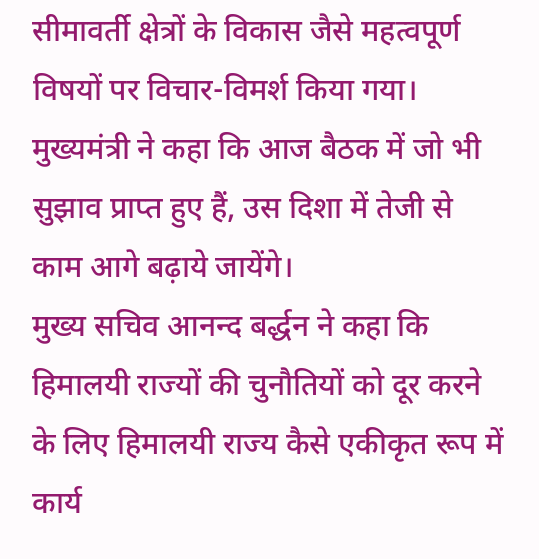सीमावर्ती क्षेत्रों के विकास जैसे महत्वपूर्ण विषयों पर विचार-विमर्श किया गया। मुख्यमंत्री ने कहा कि आज बैठक में जो भी सुझाव प्राप्त हुए हैं, उस दिशा में तेजी से काम आगे बढ़ाये जायेंगे।
मुख्य सचिव आनन्द बर्द्धन ने कहा कि हिमालयी राज्यों की चुनौतियों को दूर करने के लिए हिमालयी राज्य कैसे एकीकृत रूप में कार्य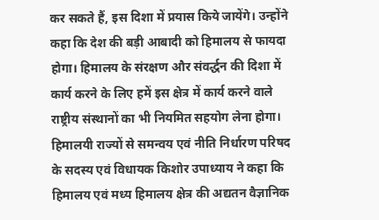कर सकते हैं, इस दिशा में प्रयास किये जायेंगे। उन्होंने कहा कि देश की बड़ी आबादी को हिमालय से फायदा होगा। हिमालय के संरक्षण और संवर्द्धन की दिशा में कार्य करने के लिए हमें इस क्षेत्र में कार्य करने वाले राष्ट्रीय संस्थानों का भी नियमित सहयोग लेना होगा।
हिमालयी राज्यों से समन्वय एवं नीति निर्धारण परिषद के सदस्य एवं विधायक किशोर उपाध्याय ने कहा कि हिमालय एवं मध्य हिमालय क्षेत्र की अद्यतन वैज्ञानिक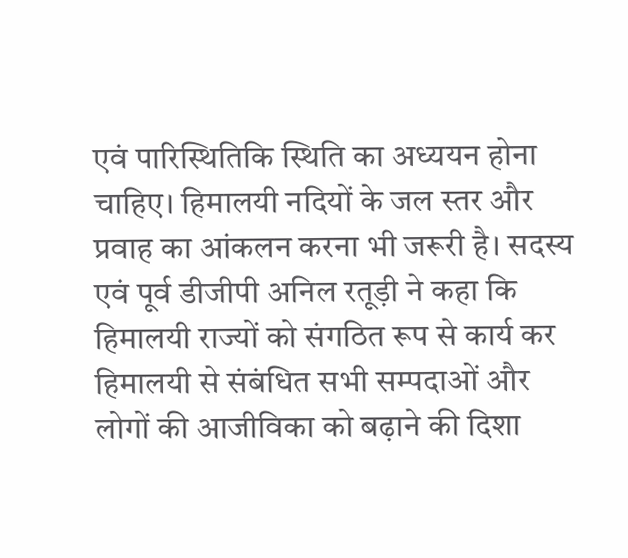एवं पारिस्थितिकि स्थिति का अध्ययन होना चाहिए। हिमालयी नदियों के जल स्तर और प्रवाह का आंकलन करना भी जरूरी है। सदस्य एवं पूर्व डीजीपी अनिल रतूड़ी ने कहा कि हिमालयी राज्यों को संगठित रूप से कार्य कर हिमालयी से संबंधित सभी सम्पदाओं और लोगों की आजीविका को बढ़ाने की दिशा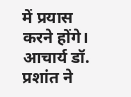में प्रयास करने होंगे। आचार्य डॉ. प्रशांत ने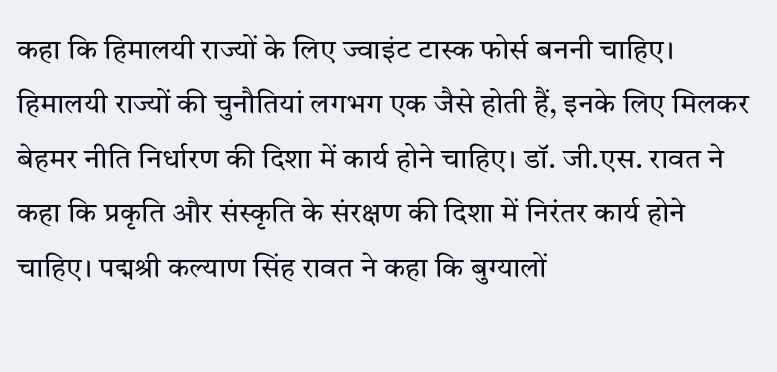कहा कि हिमालयी राज्यों के लिए ज्वाइंट टास्क फोर्स बननी चाहिए। हिमालयी राज्यों की चुनौतियां लगभग एक जैसे होती हैं, इनके लिए मिलकर बेहमर नीति निर्धारण की दिशा में कार्य होने चाहिए। डॉ. जी.एस. रावत ने कहा कि प्रकृति और संस्कृति के संरक्षण की दिशा में निरंतर कार्य होने चाहिए। पद्मश्री कल्याण सिंह रावत ने कहा कि बुग्यालों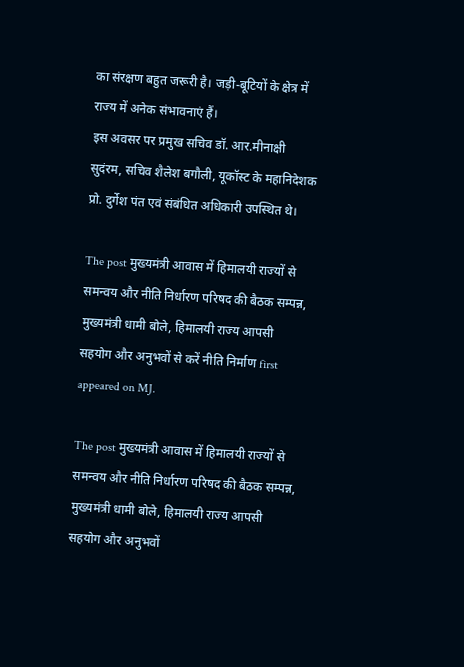का संरक्षण बहुत जरूरी है। जड़ी-बूटियों के क्षेत्र में राज्य में अनेक संभावनाएं हैं।
इस अवसर पर प्रमुख सचिव डॉ. आर.मीनाक्षी सुदंरम, सचिव शैलेश बगौली, यूकॉस्ट के महानिदेशक प्रो. दुर्गेश पंत एवं संबंधित अधिकारी उपस्थित थे।

The post मुख्यमंत्री आवास में हिमालयी राज्यों से समन्वय और नीति निर्धारण परिषद की बैठक सम्पन्न, मुख्यमंत्री धामी बोले, हिमालयी राज्य आपसी सहयोग और अनुभवों से करें नीति निर्माण first appeared on MJ.

The post मुख्यमंत्री आवास में हिमालयी राज्यों से समन्वय और नीति निर्धारण परिषद की बैठक सम्पन्न, मुख्यमंत्री धामी बोले, हिमालयी राज्य आपसी सहयोग और अनुभवों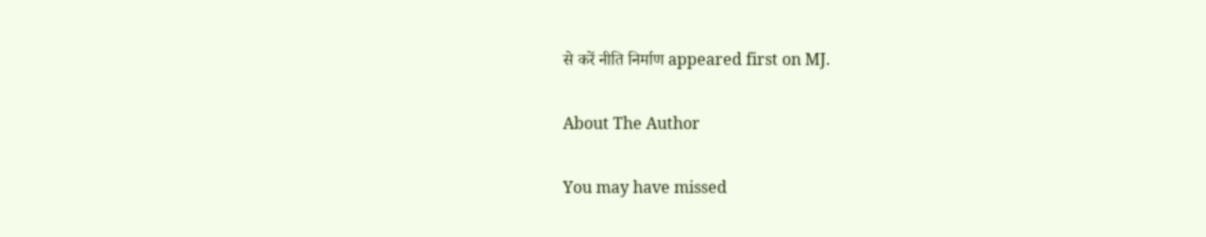से करें नीति निर्माण appeared first on MJ.

About The Author

You may have missed